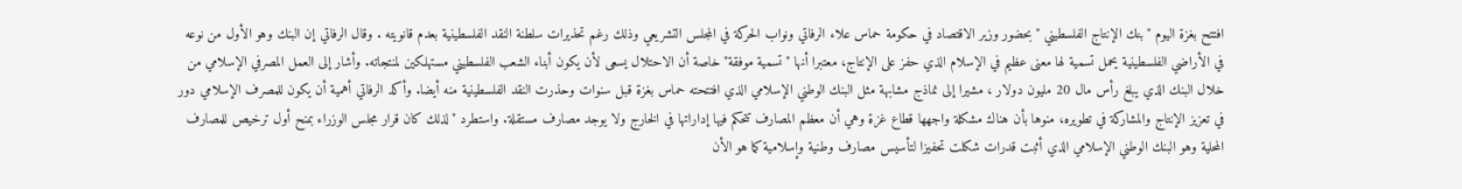افتتح بغزة اليوم "بنك الإنتاج الفلسطيني " بحضور وزير الاقتصاد في حكومة حماس علاء الرفاتي ونواب الحركة في المجلس التشريعي وذلك رغم تحذيرات سلطنة النقد الفلسطينية بعدم قانويته . وقال الرفاتي إن البنك وهو الأول من نوعه في الأراضي الفلسطينية يحمل تسمية لها معنى عظيم في الإسلام الذي حفز على الإنتاج، معتبرا أنها "تسمية موفقة" خاصة أن الاحتلال يسعى لأن يكون أبناء الشعب الفلسطيني مستهلكين لمنتجاته. وأشار إلى العمل المصرفي الإسلامي من خلال البنك الذي يبلغ رأس مال 20 مليون دولار ، مشيرا إلى نماذج مشابهة مثل البنك الوطني الإسلامي الذي افتتحته حماس بغزة قبل سنوات وحذرت النقد الفلسطينية منه أيضا. وأكد الرفاتي أهمية أن يكون للمصرف الإسلامي دور في تعزيز الإنتاج والمشاركة في تطويره، منوها بأن هناك مشكلة واجهها قطاع غزة وهي أن معظم المصارف تتحكم فيها إداراتها في الخارج ولا يوجد مصارف مستقلة. واستطرد "لذلك كان قرار مجلس الوزراء بمنح أول ترخيص للمصارف المحلية وهو البنك الوطني الإسلامي الذي أثبت قدرات شكلت تحفيزا لتأسيس مصارف وطنية وإسلامية كما هو الأن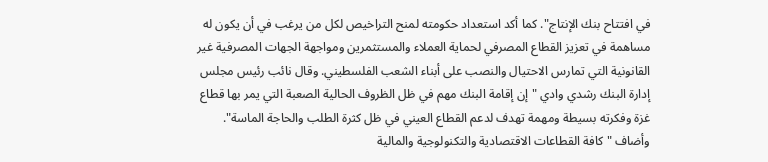في افتتاح بنك الإنتاج". كما أكد استعداد حكومته لمنح التراخيص لكل من يرغب في أن يكون له مساهمة في تعزيز القطاع المصرفي لحماية العملاء والمستثمرين ومواجهة الجهات المصرفية غير القانونية التي تمارس الاحتيال والنصب على أبناء الشعب الفلسطيني. وقال نائب رئيس مجلس إدارة البنك رشدي وادي "إن إقامة البنك مهم في ظل الظروف الحالية الصعبة التي يمر بها قطاع غزة وفكرته بسيطة ومهمة تهدف لدعم القطاع العيني في ظل كثرة الطلب والحاجة الماسة". وأضاف " كافة القطاعات الاقتصادية والتكنولوجية والمالية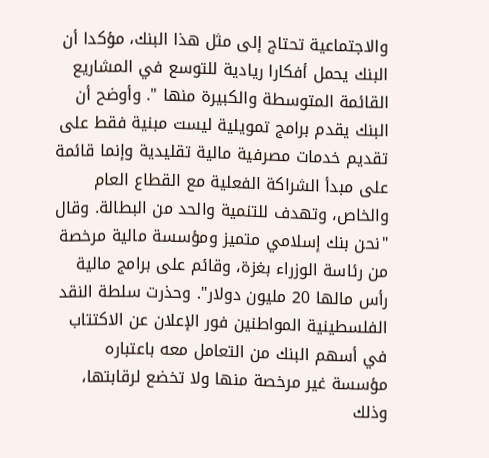والاجتماعية تحتاج إلى مثل هذا البنك، مؤكدا أن البنك يحمل أفكارا ريادية للتوسع في المشاريع القائمة المتوسطة والكبيرة منها ". وأوضح أن البنك يقدم برامج تمويلية ليست مبنية فقط على تقديم خدمات مصرفية مالية تقليدية وإنما قائمة على مبدأ الشراكة الفعلية مع القطاع العام والخاص، وتهدف للتنمية والحد من البطالة. وقال "نحن بنك إسلامي متميز ومؤسسة مالية مرخصة من رئاسة الوزراء بغزة، وقائم على برامج مالية رأس مالها 20 مليون دولار". وحذرت سلطة النقد الفلسطينية المواطنين فور الإعلان عن الاكتتاب في أسهم البنك من التعامل معه باعتباره مؤسسة غير مرخصة منها ولا تخضع لرقابتها، وذلك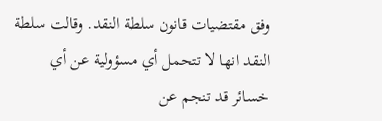وفق مقتضيات قانون سلطة النقد. وقالت سلطة النقد انها لا تتحمل أي مسؤولية عن أي خسائر قد تنجم عن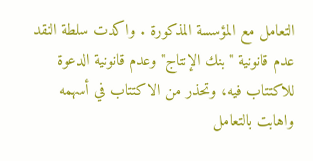التعامل مع المؤسسة المذكورة . واكدت سلطة النقد عدم قانونية "بنك الإنتاج" وعدم قانونية الدعوة للاكتتاب فيه، وتحذر من الاكتتاب في أسهمه واهابت بالتعامل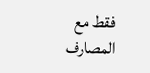فقط مع المصارف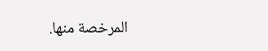المرخصة منها.